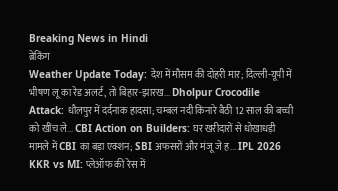Breaking News in Hindi
ब्रेकिंग
Weather Update Today: देश में मौसम की दोहरी मार; दिल्ली-यूपी में भीषण लू का रेड अलर्ट, तो बिहार-झारख... Dholpur Crocodile Attack: धौलपुर में दर्दनाक हादसा; चम्बल नदी किनारे बैठी 12 साल की बच्ची को खींच ले... CBI Action on Builders: घर खरीदारों से धोखाधड़ी मामले में CBI का बड़ा एक्शन; SBI अफसरों और मंजू जे ह... IPL 2026 KKR vs MI: प्लेऑफ की रेस में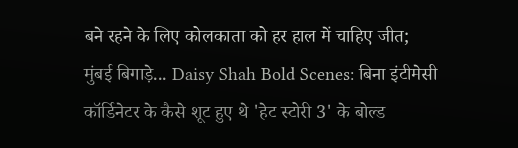बने रहने के लिए कोलकाता को हर हाल में चाहिए जीत; मुंबई बिगाड़े... Daisy Shah Bold Scenes: बिना इंटीमेसी कॉर्डिनेटर के कैसे शूट हुए थे 'हेट स्टोरी 3' के बोल्ड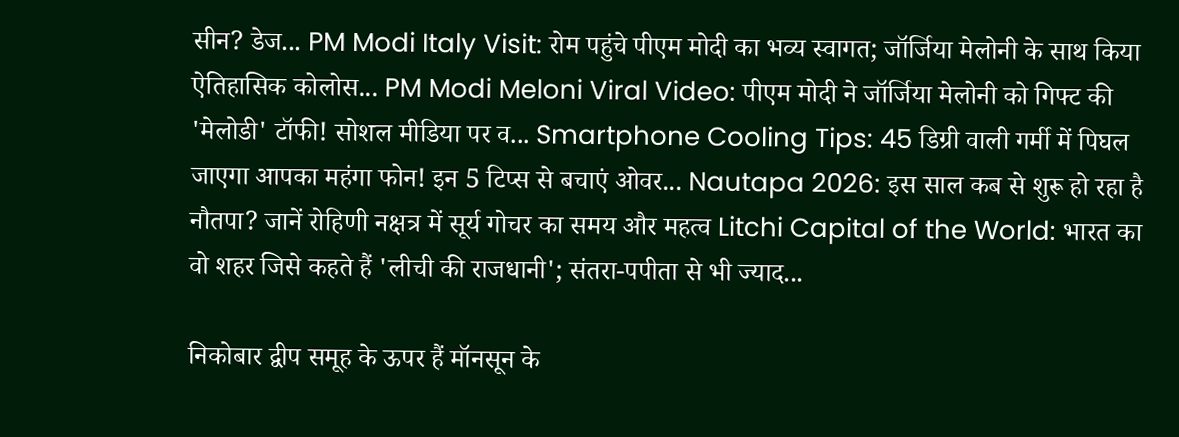सीन? डेज... PM Modi Italy Visit: रोम पहुंचे पीएम मोदी का भव्य स्वागत; जॉर्जिया मेलोनी के साथ किया ऐतिहासिक कोलोस... PM Modi Meloni Viral Video: पीएम मोदी ने जॉर्जिया मेलोनी को गिफ्ट की 'मेलोडी' टॉफी! सोशल मीडिया पर व... Smartphone Cooling Tips: 45 डिग्री वाली गर्मी में पिघल जाएगा आपका महंगा फोन! इन 5 टिप्स से बचाएं ओवर... Nautapa 2026: इस साल कब से शुरू हो रहा है नौतपा? जानें रोहिणी नक्षत्र में सूर्य गोचर का समय और महत्व Litchi Capital of the World: भारत का वो शहर जिसे कहते हैं 'लीची की राजधानी'; संतरा-पपीता से भी ज्याद...

निकोबार द्वीप समूह के ऊपर हैं मॉनसून के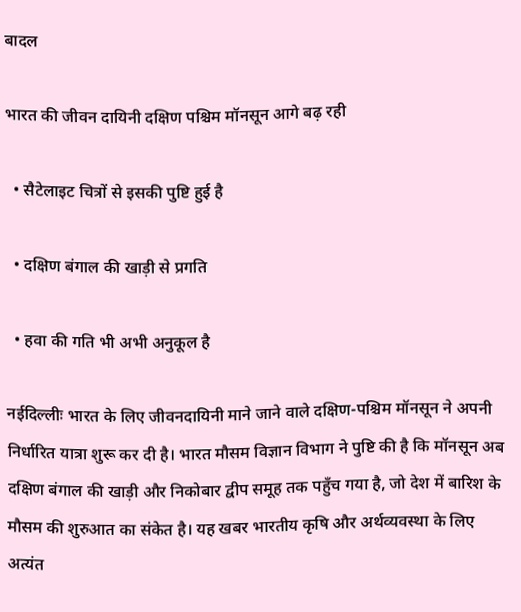बादल

भारत की जीवन दायिनी दक्षिण पश्चिम मॉनसून आगे बढ़ रही

  • सैटेलाइट चित्रों से इसकी पुष्टि हुई है

  • दक्षिण बंगाल की खाड़ी से प्रगति

  • हवा की गति भी अभी अनुकूल है

नईदिल्लीः भारत के लिए जीवनदायिनी माने जाने वाले दक्षिण-पश्चिम मॉनसून ने अपनी निर्धारित यात्रा शुरू कर दी है। भारत मौसम विज्ञान विभाग ने पुष्टि की है कि मॉनसून अब दक्षिण बंगाल की खाड़ी और निकोबार द्वीप समूह तक पहुँच गया है, जो देश में बारिश के मौसम की शुरुआत का संकेत है। यह खबर भारतीय कृषि और अर्थव्यवस्था के लिए अत्यंत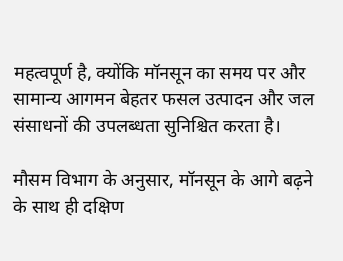महत्वपूर्ण है, क्योंकि मॉनसून का समय पर और सामान्य आगमन बेहतर फसल उत्पादन और जल संसाधनों की उपलब्धता सुनिश्चित करता है।

मौसम विभाग के अनुसार, मॉनसून के आगे बढ़ने के साथ ही दक्षिण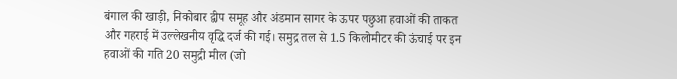बंगाल की खाड़ी, निकोबार द्वीप समूह और अंडमान सागर के ऊपर पछुआ हवाओं की ताकत और गहराई में उल्लेखनीय वृद्धि दर्ज की गई। समुद्र तल से 1.5 किलोमीटर की ऊंचाई पर इन हवाओं की गति 20 समुद्री मील (जो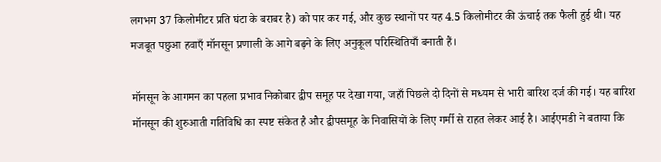लगभग 37 किलोमीटर प्रति घंटा के बराबर है) को पार कर गई, और कुछ स्थानों पर यह 4.5 किलोमीटर की ऊंचाई तक फैली हुई थी। यह मजबूत पछुआ हवाएँ मॉनसून प्रणाली के आगे बढ़ने के लिए अनुकूल परिस्थितियाँ बनाती हैं।

मॉनसून के आगमन का पहला प्रभाव निकोबार द्वीप समूह पर देखा गया, जहाँ पिछले दो दिनों से मध्यम से भारी बारिश दर्ज की गई। यह बारिश मॉनसून की शुरुआती गतिविधि का स्पष्ट संकेत है और द्वीपसमूह के निवासियों के लिए गर्मी से राहत लेकर आई है। आईएमडी ने बताया कि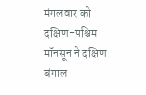मंगलवार को दक्षिण-पश्चिम मॉनसून ने दक्षिण बंगाल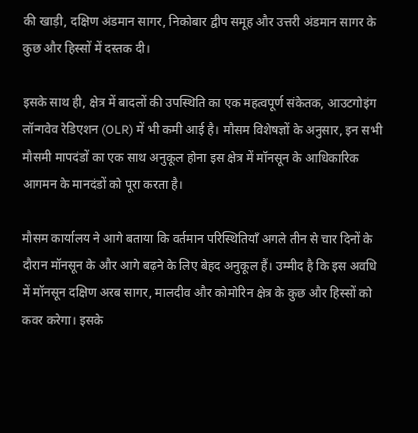की खाड़ी, दक्षिण अंडमान सागर, निकोबार द्वीप समूह और उत्तरी अंडमान सागर के कुछ और हिस्सों में दस्तक दी।

इसके साथ ही, क्षेत्र में बादलों की उपस्थिति का एक महत्वपूर्ण संकेतक, आउटगोइंग लॉन्गवेव रेडिएशन (OLR) में भी कमी आई है। मौसम विशेषज्ञों के अनुसार, इन सभी मौसमी मापदंडों का एक साथ अनुकूल होना इस क्षेत्र में मॉनसून के आधिकारिक आगमन के मानदंडों को पूरा करता है।

मौसम कार्यालय ने आगे बताया कि वर्तमान परिस्थितियाँ अगले तीन से चार दिनों के दौरान मॉनसून के और आगे बढ़ने के लिए बेहद अनुकूल हैं। उम्मीद है कि इस अवधि में मॉनसून दक्षिण अरब सागर, मालदीव और कोमोरिन क्षेत्र के कुछ और हिस्सों को कवर करेगा। इसके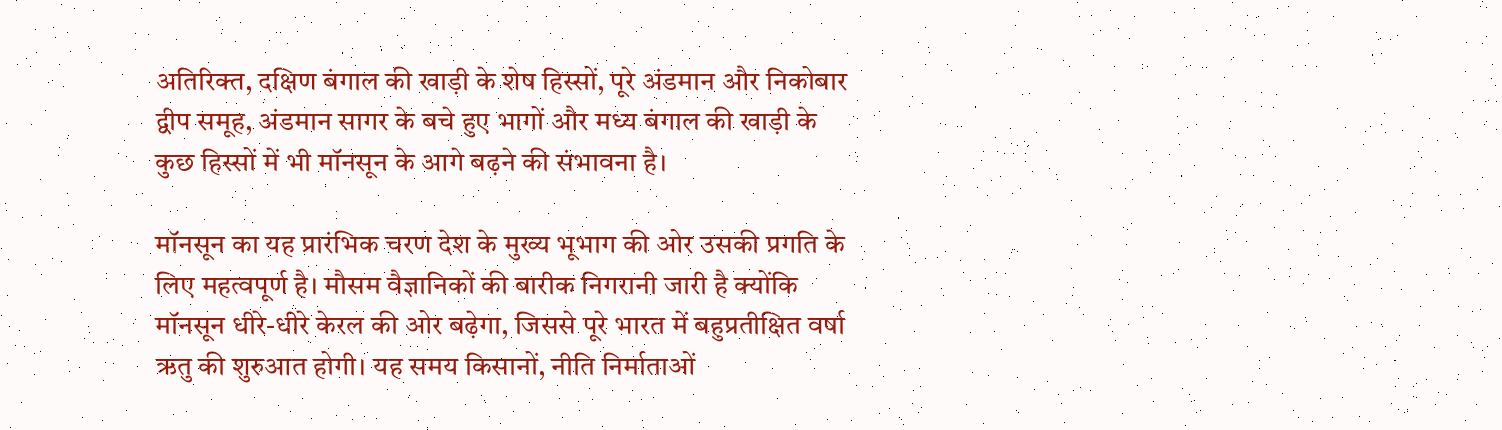अतिरिक्त, दक्षिण बंगाल की खाड़ी के शेष हिस्सों, पूरे अंडमान और निकोबार द्वीप समूह, अंडमान सागर के बचे हुए भागों और मध्य बंगाल की खाड़ी के कुछ हिस्सों में भी मॉनसून के आगे बढ़ने की संभावना है।

मॉनसून का यह प्रारंभिक चरण देश के मुख्य भूभाग की ओर उसकी प्रगति के लिए महत्वपूर्ण है। मौसम वैज्ञानिकों की बारीक निगरानी जारी है क्योंकि मॉनसून धीरे-धीरे केरल की ओर बढ़ेगा, जिससे पूरे भारत में बहुप्रतीक्षित वर्षा ऋतु की शुरुआत होगी। यह समय किसानों, नीति निर्माताओं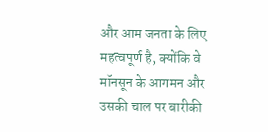और आम जनता के लिए महत्वपूर्ण है, क्योंकि वे मॉनसून के आगमन और उसकी चाल पर बारीकी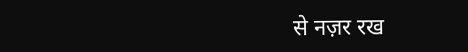से नज़र रख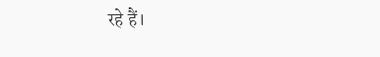रहे हैं।